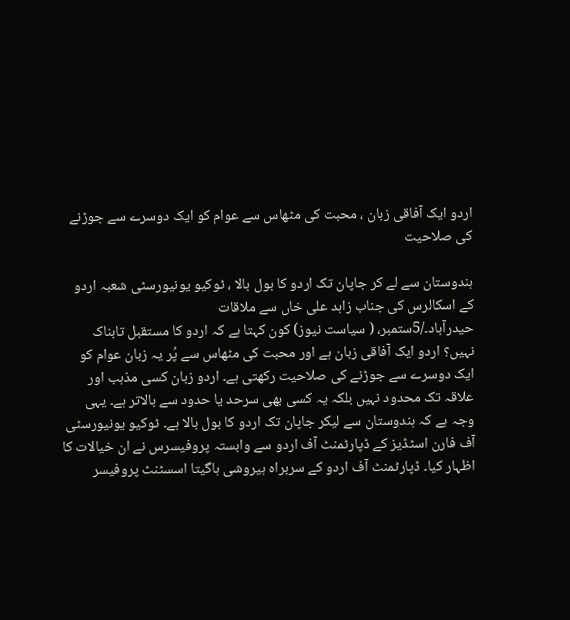اردو ایک آفاقی زبان ، محبت کی مٹھاس سے عوام کو ایک دوسرے سے جوڑنے کی صلاحیت

ہندوستان سے لے کر جاپان تک اردو کا بول بالا ، ٹوکیو یونیورسٹی شعبہ اردو کے اسکالرس کی جناب زاہد علی خاں سے ملاقات
حیدرآباد۔/5ستمبر، ( سیاست نیوز) کون کہتا ہے کہ اردو کا مستقبل تابناک نہیں؟ اردو ایک آفاقی زبان ہے اور محبت کی مٹھاس سے پُر یہ زبان عوام کو ایک دوسرے سے جوڑنے کی صلاحیت رکھتی ہے۔ اردو زبان کسی مذہب اور علاقہ تک محدود نہیں بلکہ یہ کسی بھی سرحد یا حدود سے بالاتر ہے۔ یہی وجہ ہے کہ ہندوستان سے لیکر جاپان تک اردو کا بول بالا ہے۔ ٹوکیو یونیورسٹی آف فارن اسٹڈیز کے ڈپارٹمنٹ آف اردو سے وابستہ پروفیسرس نے ان خیالات کا اظہار کیا۔ ڈپارٹمنٹ آف اردو کے سربراہ ہیروشی ہاگیتا اسسٹنٹ پروفیسر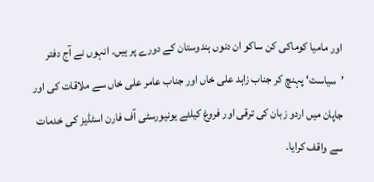اور مامیا کوماکی کن ساکو ان دنوں ہندوستان کے دورے پر ہیں۔ انہوں نے آج دفتر ’سیاست‘ پہنچ کر جناب زاہد علی خاں اور جناب عامر علی خاں سے ملاقات کی اور جاپان میں اردو زبان کی ترقی اور فروغ کیلئے یونیورسٹی آف فارن اسٹڈیز کی خدمات سے واقف کرایا۔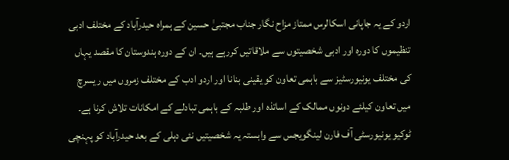اردو کے یہ جاپانی اسکالرس ممتاز مزاح نگار جناب مجتبیٰ حسین کے ہمراہ حیدرآباد کے مختلف ادبی تنظیموں کا دورہ اور ادبی شخصیتوں سے ملاقاتیں کررہے ہیں۔ ان کے دورہ ہندوستان کا مقصد یہاں کی مختلف یونیورسٹیز سے باہمی تعاون کو یقینی بنانا اور اردو ادب کے مختلف زمروں میں ریسرچ میں تعاون کیلئے دونوں ممالک کے اساتذہ اور طلبہ کے باہمی تبادلے کے امکانات تلاش کرنا ہے۔ ٹوکیو یونیورسٹی آف فارن لینگویجس سے وابستہ یہ شخصیتیں نئی دہلی کے بعد حیدرآباد کو پہنچی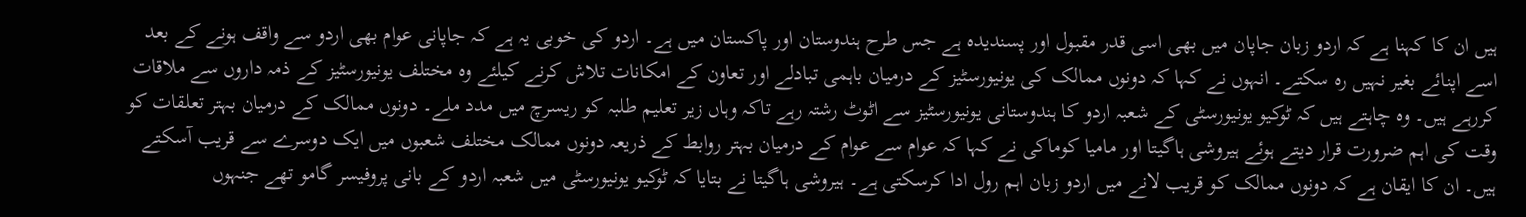ہیں ان کا کہنا ہے کہ اردو زبان جاپان میں بھی اسی قدر مقبول اور پسندیدہ ہے جس طرح ہندوستان اور پاکستان میں ہے۔ اردو کی خوبی یہ ہے کہ جاپانی عوام بھی اردو سے واقف ہونے کے بعد اسے اپنائے بغیر نہیں رہ سکتے۔ انہوں نے کہا کہ دونوں ممالک کی یونیورسٹیز کے درمیان باہمی تبادلے اور تعاون کے امکانات تلاش کرنے کیلئے وہ مختلف یونیورسٹیز کے ذمہ داروں سے ملاقات کررہے ہیں۔ وہ چاہتے ہیں کہ ٹوکیو یونیورسٹی کے شعبہ اردو کا ہندوستانی یونیورسٹیز سے اٹوٹ رشتہ رہے تاکہ وہاں زیر تعلیم طلبہ کو ریسرچ میں مدد ملے۔ دونوں ممالک کے درمیان بہتر تعلقات کو وقت کی اہم ضرورت قرار دیتے ہوئے ہیروشی ہاگیتا اور مامیا کوماکی نے کہا کہ عوام سے عوام کے درمیان بہتر روابط کے ذریعہ دونوں ممالک مختلف شعبوں میں ایک دوسرے سے قریب آسکتے ہیں۔ ان کا ایقان ہے کہ دونوں ممالک کو قریب لانے میں اردو زبان اہم رول ادا کرسکتی ہے۔ ہیروشی ہاگیتا نے بتایا کہ ٹوکیو یونیورسٹی میں شعبہ اردو کے بانی پروفیسر گامو تھے جنہوں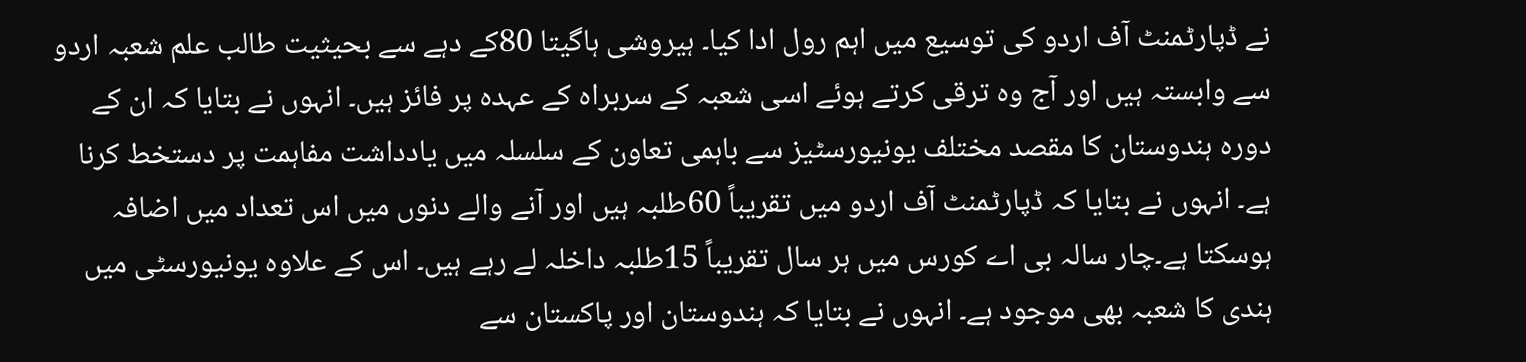نے ڈپارٹمنٹ آف اردو کی توسیع میں اہم رول ادا کیا۔ ہیروشی ہاگیتا 80کے دہے سے بحیثیت طالب علم شعبہ اردو سے وابستہ ہیں اور آج وہ ترقی کرتے ہوئے اسی شعبہ کے سربراہ کے عہدہ پر فائز ہیں۔ انہوں نے بتایا کہ ان کے دورہ ہندوستان کا مقصد مختلف یونیورسٹیز سے باہمی تعاون کے سلسلہ میں یادداشت مفاہمت پر دستخط کرنا ہے۔ انہوں نے بتایا کہ ڈپارٹمنٹ آف اردو میں تقریباً 60طلبہ ہیں اور آنے والے دنوں میں اس تعداد میں اضافہ ہوسکتا ہے۔چار سالہ بی اے کورس میں ہر سال تقریباً 15طلبہ داخلہ لے رہے ہیں۔ اس کے علاوہ یونیورسٹی میں ہندی کا شعبہ بھی موجود ہے۔ انہوں نے بتایا کہ ہندوستان اور پاکستان سے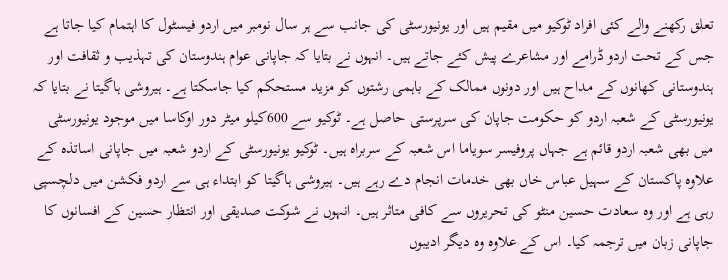تعلق رکھنے والے کئی افراد ٹوکیو میں مقیم ہیں اور یونیورسٹی کی جانب سے ہر سال نومبر میں اردو فیسٹول کا اہتمام کیا جاتا ہے جس کے تحت اردو ڈرامے اور مشاعرے پیش کئے جاتے ہیں۔ انہوں نے بتایا کہ جاپانی عوام ہندوستان کی تہذیب و ثقافت اور ہندوستانی کھانوں کے مداح ہیں اور دونوں ممالک کے باہمی رشتوں کو مزید مستحکم کیا جاسکتا ہے۔ ہیروشی ہاگیتا نے بتایا کہ یونیورسٹی کے شعبہ اردو کو حکومت جاپان کی سرپرستی حاصل ہے۔ ٹوکیو سے 600کیلو میٹر دور اوکاسا میں موجود یونیورسٹی میں بھی شعبہ اردو قائم ہے جہاں پروفیسر سویاما اس شعبہ کے سربراہ ہیں۔ ٹوکیو یونیورسٹی کے اردو شعبہ میں جاپانی اساتذہ کے علاوہ پاکستان کے سہیل عباس خاں بھی خدمات انجام دے رہے ہیں۔ ہیروشی ہاگیتا کو ابتداء ہی سے اردو فکشن میں دلچسپی رہی ہے اور وہ سعادت حسین منٹو کی تحریروں سے کافی متاثر ہیں۔ انہوں نے شوکت صدیقی اور انتظار حسین کے افسانوں کا جاپانی زبان میں ترجمہ کیا۔ اس کے علاوہ وہ دیگر ادیبوں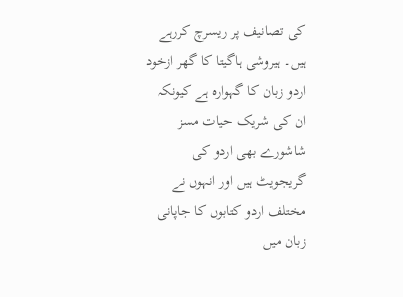کی تصانیف پر ریسرچ کررہے ہیں۔ ہیروشی ہاگیتا کا گھر ازخود اردو زبان کا گہوارہ ہے کیونکہ ان کی شریک حیات مسز شاشورے بھی اردو کی گریجویٹ ہیں اور انہوں نے مختلف اردو کتابوں کا جاپانی زبان میں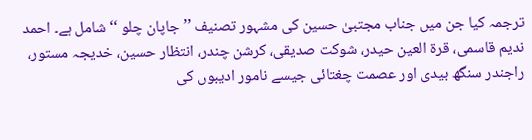ترجمہ کیا جن میں جناب مجتبیٰ حسین کی مشہور تصنیف ’’ جاپان چلو ‘‘ شامل ہے۔ احمد ندیم قاسمی، قرۃ العین حیدر، شوکت صدیقی، کرشن چندر، انتظار حسین، خدیجہ مستور، راجندر سنگھ بیدی اور عصمت چغتائی جیسے نامور ادیبوں کی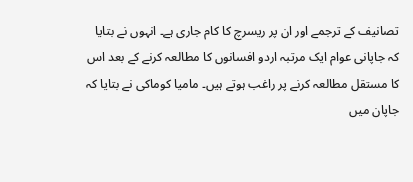تصانیف کے ترجمے اور ان پر ریسرچ کا کام جاری ہے۔ انہوں نے بتایا کہ جاپانی عوام ایک مرتبہ اردو افسانوں کا مطالعہ کرنے کے بعد اس کا مستقل مطالعہ کرنے پر راغب ہوتے ہیں۔ مامیا کوماکی نے بتایا کہ جاپان میں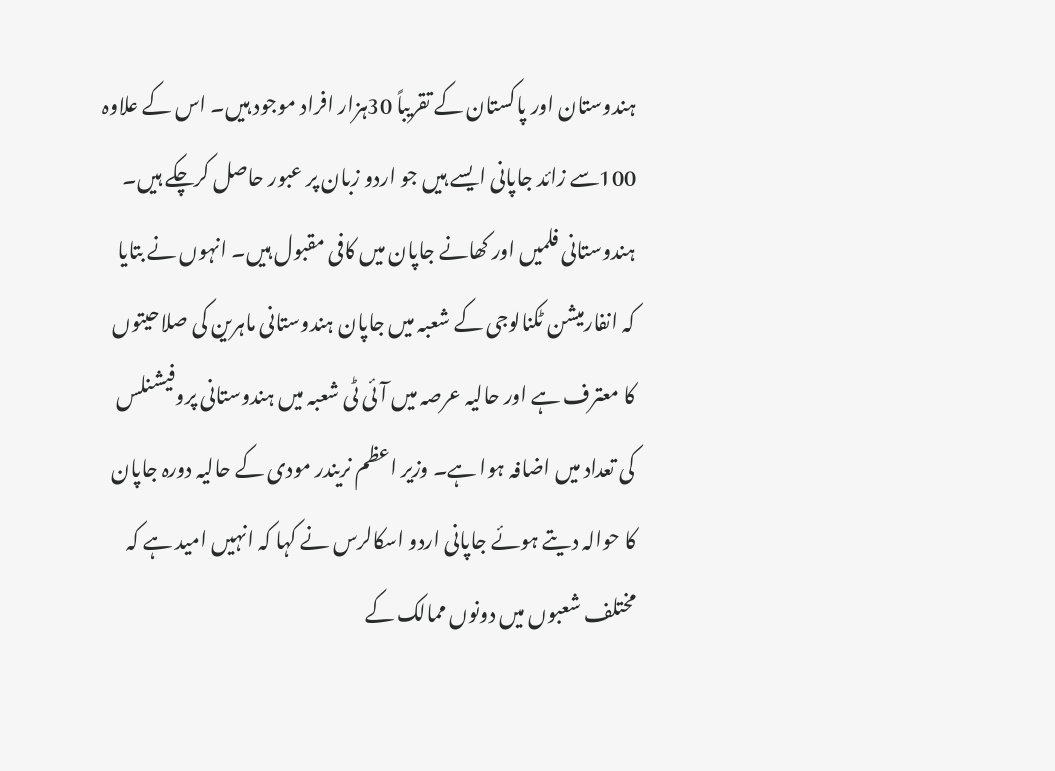ہندوستان اور پاکستان کے تقریباً 30ہزار افراد موجود ہیں۔ اس کے علاوہ 100سے زائد جاپانی ایسے ہیں جو اردو زبان پر عبور حاصل کرچکے ہیں۔ ہندوستانی فلمیں اور کھانے جاپان میں کافی مقبول ہیں۔ انہوں نے بتایا کہ انفارمیشن ٹکنالوجی کے شعبہ میں جاپان ہندوستانی ماہرین کی صلاحیتوں کا معترف ہے اور حالیہ عرصہ میں آئی ٹی شعبہ میں ہندوستانی پروفیشنلس کی تعداد میں اضافہ ہوا ہے۔ وزیر اعظم نریندر مودی کے حالیہ دورہ جاپان کا حوالہ دیتے ہوئے جاپانی اردو اسکالرس نے کہا کہ انہیں امید ہے کہ مختلف شعبوں میں دونوں ممالک کے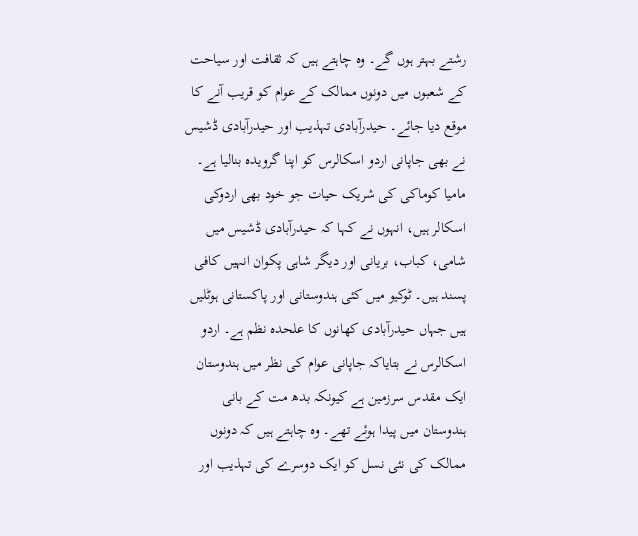رشتے بہتر ہوں گے۔ وہ چاہتے ہیں کہ ثقافت اور سیاحت کے شعبوں میں دونوں ممالک کے عوام کو قریب آنے کا موقع دیا جائے۔ حیدرآبادی تہذیب اور حیدرآبادی ڈشیس نے بھی جاپانی اردو اسکالرس کو اپنا گرویدہ بنالیا ہے۔ مامیا کوماکی کی شریک حیات جو خود بھی اردوکی اسکالر ہیں، انہوں نے کہا کہ حیدرآبادی ڈشیس میں شامی، کباب، بریانی اور دیگر شاہی پکوان انہیں کافی پسند ہیں۔ ٹوکیو میں کئی ہندوستانی اور پاکستانی ہوٹلیں ہیں جہاں حیدرآبادی کھانوں کا علحدہ نظم ہے۔ اردو اسکالرس نے بتایاکہ جاپانی عوام کی نظر میں ہندوستان ایک مقدس سرزمین ہے کیونکہ بدھ مت کے بانی ہندوستان میں پیدا ہوئے تھے۔ وہ چاہتے ہیں کہ دونوں ممالک کی نئی نسل کو ایک دوسرے کی تہذیب اور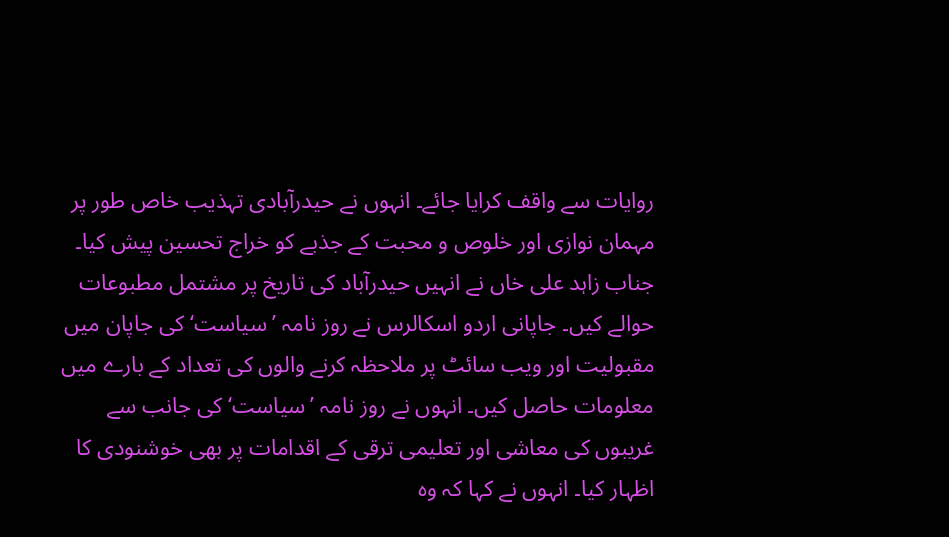روایات سے واقف کرایا جائے۔ انہوں نے حیدرآبادی تہذیب خاص طور پر مہمان نوازی اور خلوص و محبت کے جذبے کو خراج تحسین پیش کیا۔ جناب زاہد علی خاں نے انہیں حیدرآباد کی تاریخ پر مشتمل مطبوعات حوالے کیں۔ جاپانی اردو اسکالرس نے روز نامہ ’سیاست‘ کی جاپان میں مقبولیت اور ویب سائٹ پر ملاحظہ کرنے والوں کی تعداد کے بارے میں معلومات حاصل کیں۔ انہوں نے روز نامہ ’سیاست‘ کی جانب سے غریبوں کی معاشی اور تعلیمی ترقی کے اقدامات پر بھی خوشنودی کا اظہار کیا۔ انہوں نے کہا کہ وہ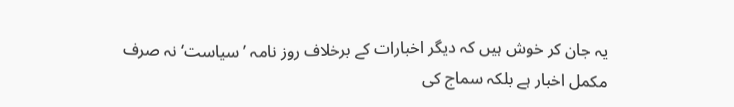یہ جان کر خوش ہیں کہ دیگر اخبارات کے برخلاف روز نامہ ’ سیاست‘ نہ صرف مکمل اخبار ہے بلکہ سماج کی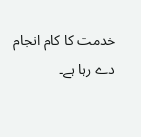خدمت کا کام انجام دے رہا ہے۔